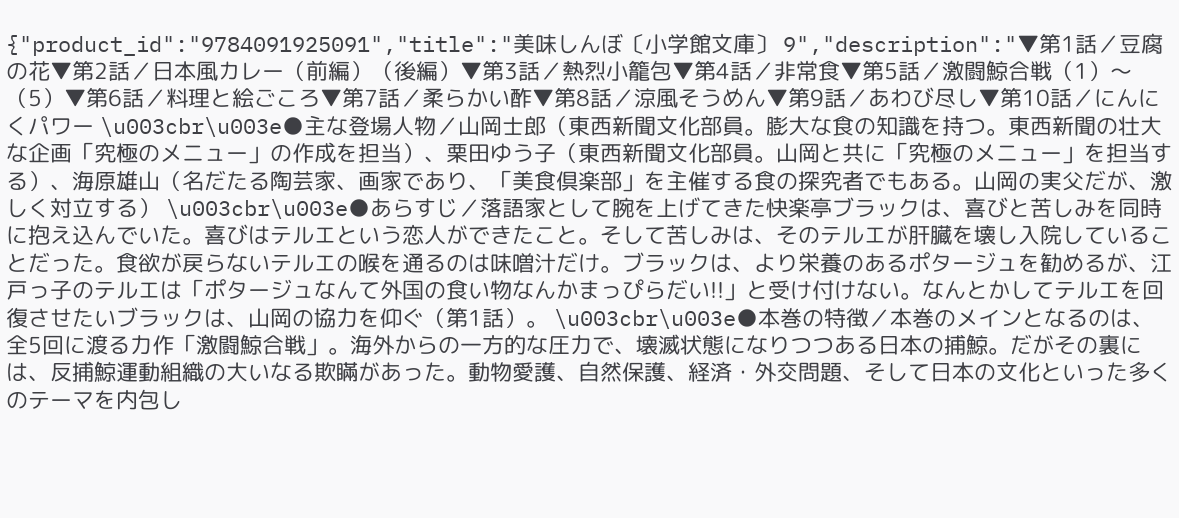{"product_id":"9784091925091","title":"美味しんぼ〔小学館文庫〕 9","description":"▼第1話／豆腐の花▼第2話／日本風カレー（前編）（後編）▼第3話／熱烈小籠包▼第4話／非常食▼第5話／激闘鯨合戦（1）～（5）▼第6話／料理と絵ごころ▼第7話／柔らかい酢▼第8話／涼風そうめん▼第9話／あわび尽し▼第10話／にんにくパワー \u003cbr\u003e●主な登場人物／山岡士郎（東西新聞文化部員。膨大な食の知識を持つ。東西新聞の壮大な企画「究極のメニュー」の作成を担当）、栗田ゆう子（東西新聞文化部員。山岡と共に「究極のメニュー」を担当する）、海原雄山（名だたる陶芸家、画家であり、「美食倶楽部」を主催する食の探究者でもある。山岡の実父だが、激しく対立する） \u003cbr\u003e●あらすじ／落語家として腕を上げてきた快楽亭ブラックは、喜びと苦しみを同時に抱え込んでいた。喜びはテルエという恋人ができたこと。そして苦しみは、そのテルエが肝臓を壊し入院していることだった。食欲が戻らないテルエの喉を通るのは味噌汁だけ。ブラックは、より栄養のあるポタージュを勧めるが、江戸っ子のテルエは「ポタージュなんて外国の食い物なんかまっぴらだい!!」と受け付けない。なんとかしてテルエを回復させたいブラックは、山岡の協力を仰ぐ（第1話）。 \u003cbr\u003e●本巻の特徴／本巻のメインとなるのは、全5回に渡る力作「激闘鯨合戦」。海外からの一方的な圧力で、壊滅状態になりつつある日本の捕鯨。だがその裏には、反捕鯨運動組織の大いなる欺瞞があった。動物愛護、自然保護、経済・外交問題、そして日本の文化といった多くのテーマを内包し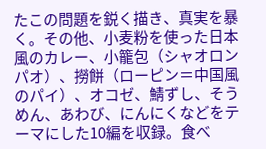たこの問題を鋭く描き、真実を暴く。その他、小麦粉を使った日本風のカレー、小籠包（シャオロンパオ）、撈餅（ローピン＝中国風のパイ）、オコゼ、鯖ずし、そうめん、あわび、にんにくなどをテーマにした10編を収録。食べ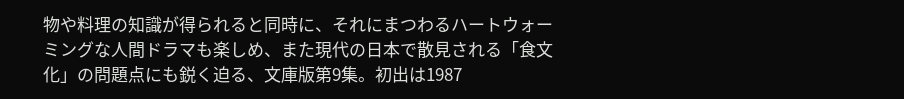物や料理の知識が得られると同時に、それにまつわるハートウォーミングな人間ドラマも楽しめ、また現代の日本で散見される「食文化」の問題点にも鋭く迫る、文庫版第9集。初出は1987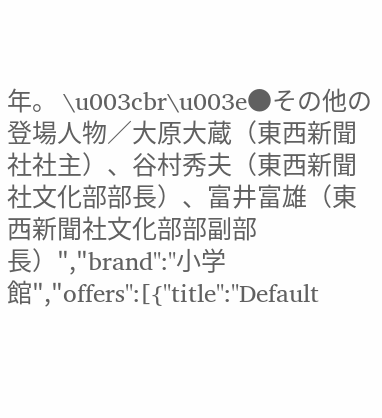年。 \u003cbr\u003e●その他の登場人物／大原大蔵（東西新聞社社主）、谷村秀夫（東西新聞社文化部部長）、富井富雄（東西新聞社文化部部副部長）","brand":"小学館","offers":[{"title":"Default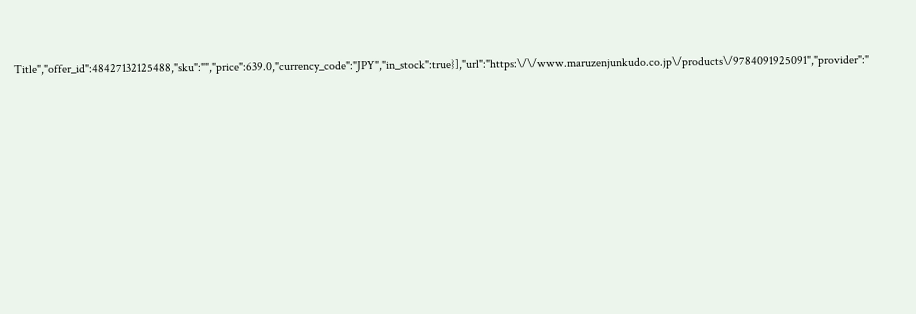Title","offer_id":48427132125488,"sku":"","price":639.0,"currency_code":"JPY","in_stock":true}],"url":"https:\/\/www.maruzenjunkudo.co.jp\/products\/9784091925091","provider":"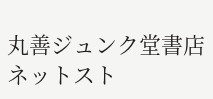丸善ジュンク堂書店ネットスト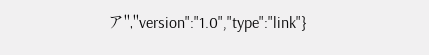ア","version":"1.0","type":"link"}